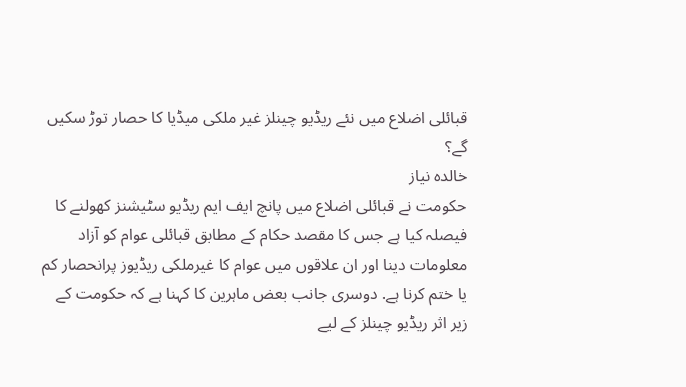قبائلی اضلاع میں نئے ریڈیو چینلز غیر ملکی میڈیا کا حصار توڑ سکیں گے؟
خالدہ نیاز
حکومت نے قبائلی اضلاع میں پانچ ایف ایم ریڈیو سٹیشنز کھولنے کا فیصلہ کیا ہے جس کا مقصد حکام کے مطابق قبائلی عوام کو آزاد معلومات دینا اور ان علاقوں میں عوام کا غیرملکی ریڈیوز پرانحصار کم یا ختم کرنا ہے. دوسری جانب بعض ماہرین کا کہنا ہے کہ حکومت کے زیر اثر ریڈیو چینلز کے لیے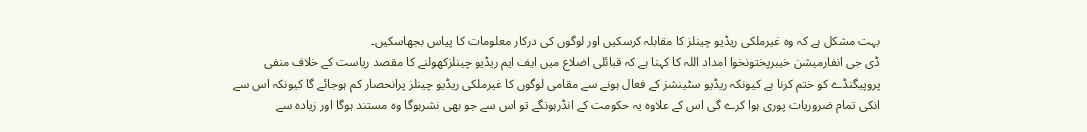بہت مشکل ہے کہ وہ غیرملکی ریڈیو چینلز کا مقابلہ کرسکیں اور لوگوں کی درکار معلومات کا پیاس بجھاسکیں۔
ڈی جی انفارمیشن خیبرپختونخوا امداد اللہ کا کہنا ہے کہ قبائلی اضلاع میں ایف ایم ریڈیو چینلزکھولنے کا مقصد ریاست کے خلاف منفی پروپیگنڈے کو ختم کرنا ہے کیونکہ ریڈیو سٹینشز کے فعال ہونے سے مقامی لوگوں کا غیرملکی ریڈیو چینلز پرانحصار کم ہوجائے گا کیونکہ اس سے انکی تمام ضروریات پوری ہوا کرے گی اس کے علاوہ یہ حکومت کے انڈرہونگے تو اس سے جو بھی نشرہوگا وہ مستند ہوگا اور زیادہ سے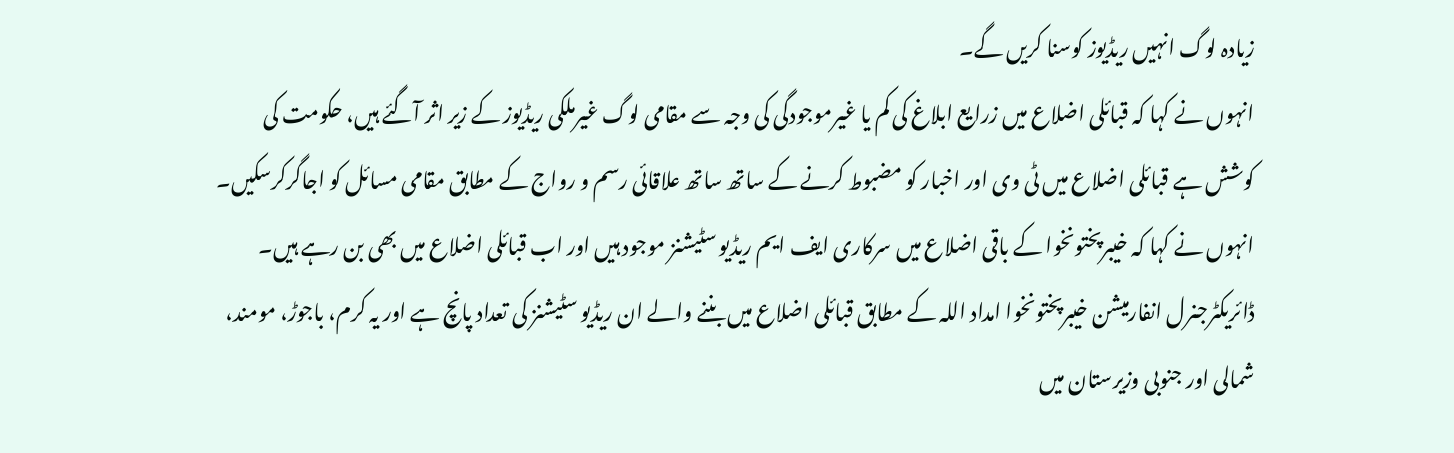زیادہ لوگ انہیں ریڈیوز کوسنا کریں گے۔
انہوں نے کہا کہ قبائلی اضلاع میں زرایع ابلاغ کی کم یا غیرموجودگی کی وجہ سے مقامی لوگ غیرملکی ریڈیوز کے زیر اثر آگئے ہیں، حکومت کی کوشش ہے قبائلی اضلاع میں ٹی وی اور اخبار کو مضبوط کرنے کے ساتھ ساتھ علاقائی رسم و رواج کے مطابق مقامی مسائل کو اجاگرکرسکیں۔
انہوں نے کہا کہ خیبرپختونخوا کے باقی اضلاع میں سرکاری ایف ایم ریڈیو سٹیشنز موجود ہیں اور اب قبائلی اضلاع میں بھی بن رہے ہیں۔ ڈائریکٹرجنرل انفارمیشن خیبرپختونخوا امداد اللہ کے مطابق قبائلی اضلاع میں بننے والے ان ریڈیو سٹیشنز کی تعداد پانچ ہے اور یہ کرم، باجوڑ، مومند، شمالی اور جنوبی وزیرستان میں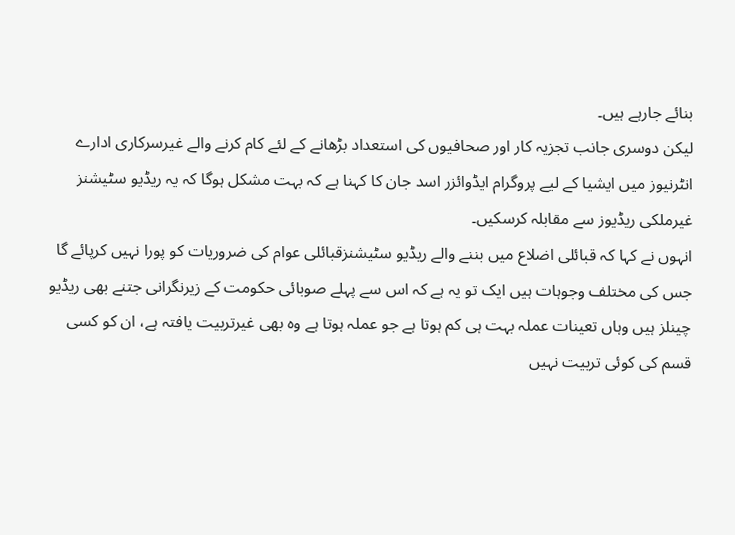بنائے جارہے ہیں۔
لیکن دوسری جانب تجزیہ کار اور صحافیوں کی استعداد بڑھانے کے لئے کام کرنے والے غیرسرکاری ادارے انٹرنیوز میں ایشیا کے لیے پروگرام ایڈوائزر اسد جان کا کہنا ہے کہ بہت مشکل ہوگا کہ یہ ریڈیو سٹیشنز غیرملکی ریڈیوز سے مقابلہ کرسکیں۔
انہوں نے کہا کہ قبائلی اضلاع میں بننے والے ریڈیو سٹیشنزقبائلی عوام کی ضروریات کو پورا نہیں کرپائے گا جس کی مختلف وجوہات ہیں ایک تو یہ ہے کہ اس سے پہلے صوبائی حکومت کے زیرنگرانی جتنے بھی ریڈیو چینلز ہیں وہاں تعینات عملہ بہت ہی کم ہوتا ہے جو عملہ ہوتا ہے وہ بھی غیرتربیت یافتہ ہے، ان کو کسی قسم کی کوئی تربیت نہیں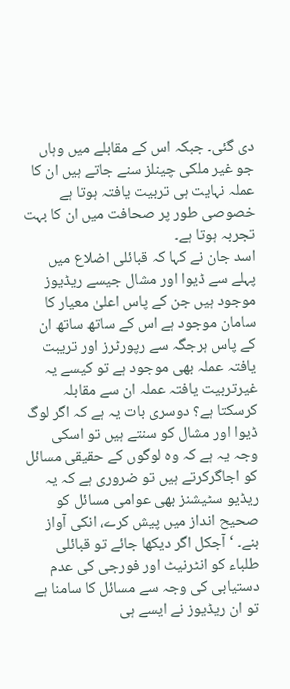دی گئی۔ جبکہ اس کے مقابلے میں وہاں جو غیر ملکی چینلز سنے جاتے ہیں ان کا عملہ نہایت ہی تربیت یافتہ ہوتا ہے خصوصی طور پر صحافت میں ان کا بہت تجربہ ہوتا ہے۔
اسد جان نے کہا کہ قبائلی اضلاع میں پہلے سے ڈیوا اور مشال جیسے ریڈیوز موجود ہیں جن کے پاس اعلیٰ معیار کا سامان موجود ہے اس کے ساتھ ساتھ ان کے پاس ہرجگہ سے رپورٹرز اور تریبت یافتہ عملہ بھی موجود ہے تو کیسے یہ غیرتربیت یافتہ عملہ ان سے مقابلہ کرسکتا ہے؟ دوسری بات یہ ہے کہ اگر لوگ ڈیوا اور مشال کو سنتے ہیں تو اسکی وجہ یہ ہے کہ وہ لوگوں کے حقیقی مسائل کو اجاگرکرتے ہیں تو ضروری ہے کہ یہ ریڈیو سٹیشنز بھی عوامی مسائل کو صحیح انداز میں پیش کرے، انکی آواز بنے۔ ‘آجکل اگر دیکھا جائے تو قبائلی طلباء کو انٹرنیٹ اور فورجی کی عدم دستیابی کی وجہ سے مسائل کا سامنا ہے تو ان ریڈیوز نے ایسے ہی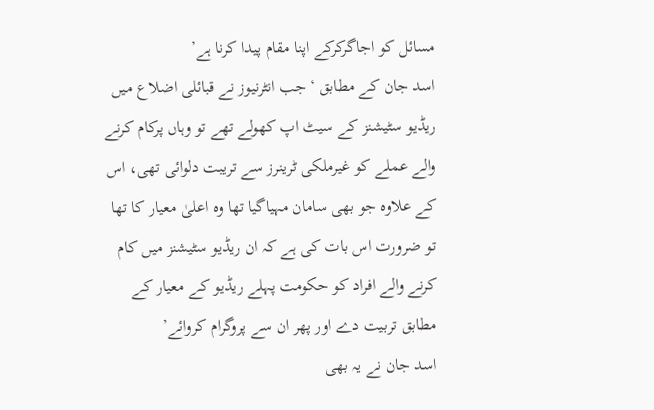مسائل کو اجاگرکرکے اپنا مقام پیدا کرنا ہے’
اسد جان کے مطابق ‘ جب انٹرنیوز نے قبائلی اضلاع میں ریڈیو سٹیشنز کے سیٹ اپ کھولے تھے تو وہاں پرکام کرنے والے عملے کو غیرملکی ٹرینرز سے تریبت دلوائی تھی، اس کے علاوہ جو بھی سامان مہیاگیا تھا وہ اعلیٰ معیار کا تھا تو ضرورت اس بات کی ہے کہ ان ریڈیو سٹیشنز میں کام کرنے والے افراد کو حکومت پہلے ریڈیو کے معیار کے مطابق تربیت دے اور پھر ان سے پروگرام کروائے’
اسد جان نے یہ بھی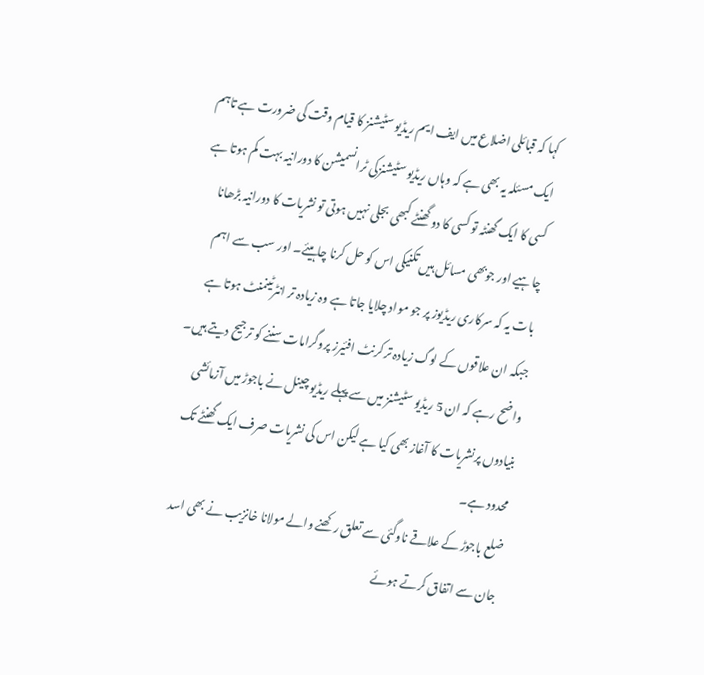کہا کہ قبائلی اضلاع میں ایف ایم ریڈیو سٹیشنز کا قیام وقت کی ضرورت ہے تاہم ایک مسئلہ یہ بھی ہے کہ وہاں ریڈیو سٹیشنزکی ٹرانسمیشن کا دورانیہ بہت کم ہوتا ہے کسی کا ایک گھنٹہ تو کسی کا دو گھنٹے کبھی بجلی نہیں ہوتی تو نشریات کا دورانیہ بڑھانا چاہیے اور جوبھی مسائل ہیں تکنیکی اس کو حل کرنا چاہیئے۔ اور سب سے اہم بات یہ کہ سرکاری ریڈیوز پر جو مواد چلایا جاتا ہے وہ زیادہ تر انٹرٹینمنٹ ہوتا ہے جبکہ ان علاقوں کے لوگ زیادہ تر کرنٹ افئیرز پروگرامات سننے کو ترجیح دیتے ہیں۔
واضح رہے کہ ان 5 ریڈیو سٹیشنز میں سے پہلے ریڈیو چینل نے باجوڑ میں آزمائشی بنیادوں پرنشریات کا آغاز بھی کیا ہے لیکن اس کی نشریات صرف ایک گھنٹے تک محدود ہے۔
ضلع باجوڑ کے علاقے ناوگئی سے تعلق رکھنے والے مولانا خانزیب نے بھی اسد جان سے اتفاق کرتے ہوئے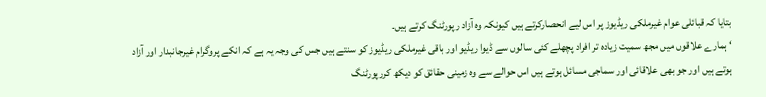بتایا کہ قبائلی عوام غیرملکی ریڈیوز پر اس لیے انحصارکرتے ہیں کیونکہ وہ آزاد رپورٹنگ کرتے ہیں۔
‘ ہمارے علاقوں میں مجھ سمیت زیادہ تر افراد پچھلے کئی سالوں سے ڈیوا ریڈیو اور باقی غیرملکی ریڈیوز کو سنتے ہیں جس کی وجہ یہ ہے کہ انکے پروگرام غیرجانبدار اور آزاد ہوتے ہیں اور جو بھی علاقائی اور سماجی مسائل ہوتے ہیں اس حوالے سے وہ زمینی حقائق کو دیکھ کررپورٹنگ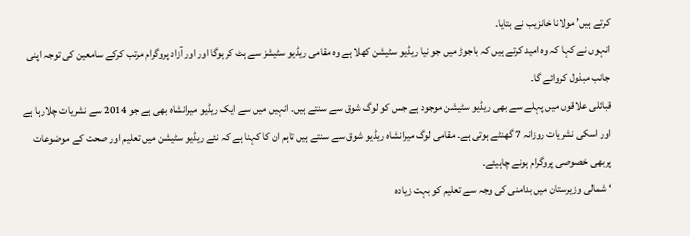کرتے ہیں’ مولانا خانزیب نے بتایا۔
انہوں نے کہا کہ وہ امید کرتے ہیں کہ باجوڑ میں جو نیا ریڈیو سٹیشن کھلا ہے وہ مقامی ریڈیو سٹیشز سے ہٹ کرہوگا اور اور آزاد پروگرام مرتب کرکے سامعین کی توجہ اپنی جانب مبذول کروائے گا۔
قبائلی علاقوں میں پہلے سے بھی ریڈیو سٹیشن موجود ہے جس کو لوگ شوق سے سنتے ہیں۔ انہیں میں سے ایک ریڈیو میرانشاہ بھی ہے جو 2014 سے نشریات چلارہا ہے اور اسکی نشریات روزانہ 7 گھنٹے ہوتی ہے۔ مقامی لوگ میرانشاہ ریڈیو شوق سے سنتے ہیں تاہم ان کا کہنا ہے کہ نئے ریڈیو سٹیشن میں تعلیم اور صحت کے موضوعات پربھی خصوصی پروگرام ہونے چاہیئے۔
‘ شمالی وزیرستان میں بدامنی کی وجہ سے تعلیم کو بہت زیادہ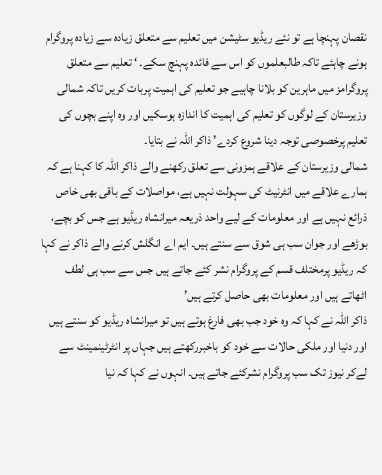نقصان پہنچا ہے تو نئے ریڈیو سٹیشن میں تعلیم سے متعلق زیادہ سے زیادہ پروگرام ہونے چاہئے تاکہ طالبعلموں کو اس سے فائدہ پہنچ سکے۔ ‘ تعلیم سے متعلق پروگرامز میں ماہرین کو بلانا چاہیے جو تعلیم کی اہمیت پربات کریں تاکہ شمالی وزیرستان کے لوگوں کو تعلیم کی اہمیت کا اندازہ ہوسکیں اور وہ اپنے بچوں کی تعلیم پرخصوصی توجہ دینا شروع کردے’ ذاکر اللہ نے بتایا۔
شمالی وزیرستان کے علاقے ہمزونی سے تعلق رکھنے والے ذاکر اللہ کا کہنا ہے کہ ہمارے علاقے میں انٹرنیٹ کی سہولت نہیں ہے، مواصلات کے باقی بھی خاص ذرائع نہیں ہے اور معلومات کے لیے واحد ذریعہ میرانشاہ ریڈیو ہے جس کو بچے، بوڑھے اور جوان سب ہی شوق سے سنتے ہیں۔ ایم اے انگلش کرنے والے ذاکر نے کہا کہ ریڈیو پرمختلف قسم کے پروگرام نشر کئے جاتے ہیں جس سے سب ہی لطف اٹھاتے ہیں اور معلومات بھی حاصل کرتے ہیں’
ذاکر اللہ نے کہا کہ وہ خود جب بھی فارغ ہوتے ہیں تو میرانشاہ ریڈیو کو سنتے ہیں اور دنیا اور ملکی حالات سے خود کو باخبررکھتے ہیں جہاں پر انٹرٹینمینٹ سے لےکر نیوز تک سب پروگرام نشرکئے جاتے ہیں۔ انہوں نے کہا کہ نیا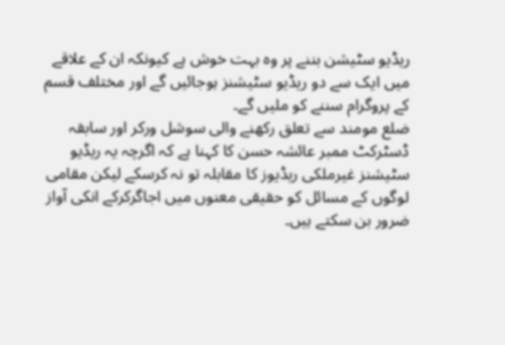ریڈیو سٹیشن بننے پر وہ بہت خوش ہے کیونکہ ان کے علاقے میں ایک سے دو ریڈیو سٹیشنز ہوجائیں گے اور مختلف قسم کے پروگرام سننے کو ملیں گے۔
ضلع مومند سے تعلق رکھنے والی سوشل ورکر اور سابقہ ڈسٹرکٹ ممبر عائشہ حسن کا کہنا ہے کہ اگرچہ یہ ریڈیو سٹیشنز غیرملکی ریڈیوز کا مقابلہ تو نہ کرسکے لیکن مقامی لوگوں کے مسائل کو حقیقی معنوں میں اجاگرکرکے انکی آواز ضرور بن سکتے ہیں۔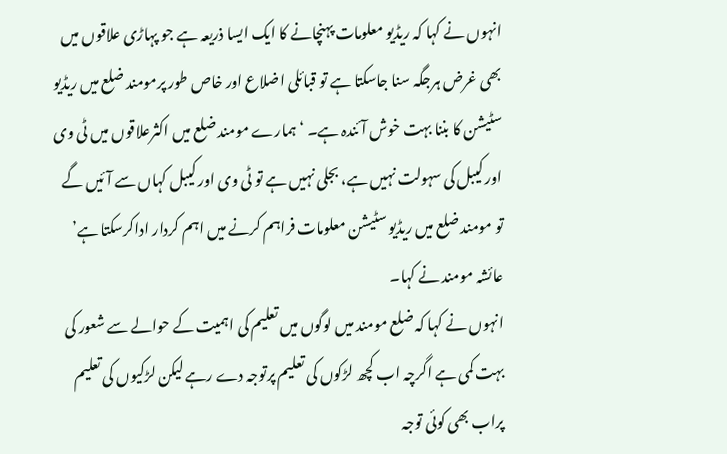انہوں نے کہا کہ ریڈیو معلومات پہنچانے کا ایک ایسا ذریعہ ہے جو پہاڑی علاقوں میں بھی غرض ہرجگہ سنا جاسکتا ہے تو قبائلی اضلاع اور خاص طور پرمومند ضلع میں ریڈیو سٹیشن کا بننا بہت خوش آئندہ ہے۔ ‘ہمارے مومند ضلع میں اکثرعلاقوں میں ٹی وی اور کیبل کی سہولت نہیں ہے، بجلی نہیں ہے تو ٹی وی اور کیبل کہاں سے آئیں گے تو مومند ضلع میں ریڈیو سٹیشن معلومات فراہم کرنے میں اہم کردار اداکرسکتا ہے’ عائشہ مومند نے کہا۔
انہوں نے کہا کہ ضلع مومند میں لوگوں میں تعلیم کی اہمیت کے حوالے سے شعور کی بہت کمی ہے اگرچہ اب کچھ لڑکوں کی تعلیم پرتوجہ دے رہے لیکن لڑکیوں کی تعلیم پراب بھی کوئی توجہ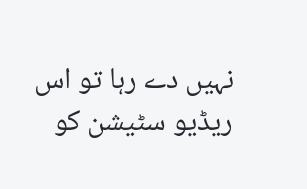نہیں دے رہا تو اس ریڈیو سٹیشن کو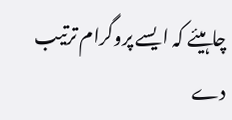چاہیئے کہ ایسے پروگرام ترتیب دے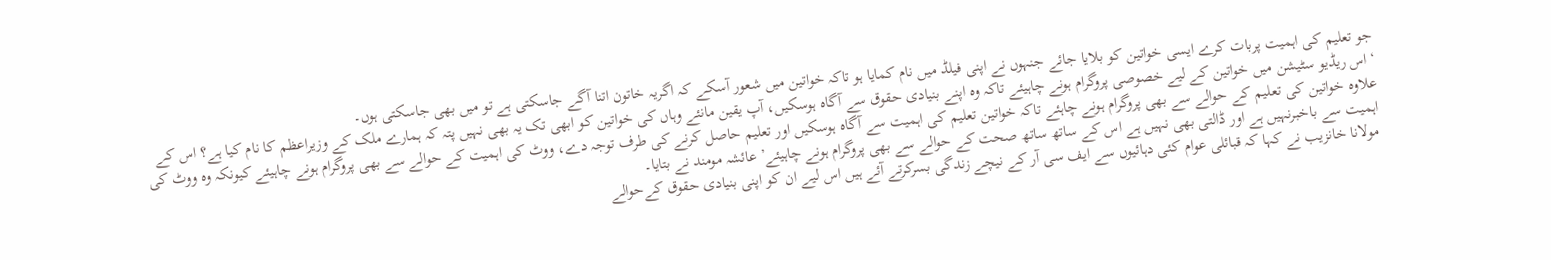جو تعلیم کی اہمیت پربات کرے ایسی خواتین کو بلایا جائے جنہوں نے اپنی فیلڈ میں نام کمایا ہو تاکہ خواتین میں شعور آسکے کہ اگریہ خاتون اتنا آگے جاسکتی ہے تو میں بھی جاسکتی ہوں۔
‘اس ریڈیو سٹیشن میں خواتین کے لیے خصوصی پروگرام ہونے چاہیئے تاکہ وہ اپنے بنیادی حقوق سے آگاہ ہوسکیں، آپ یقین مانئے وہاں کی خواتین کو ابھی تک یہ بھی نہیں پتہ کہ ہمارے ملک کے وزیراعظم کا نام کیا ہے؟ اس کے علاوہ خواتین کی تعلیم کے حوالے سے بھی پروگرام ہونے چاہئے تاکہ خواتین تعلیم کی اہمیت سے آگاہ ہوسکیں اور تعلیم حاصل کرنے کی طرف توجہ دے، ووٹ کی اہمیت کے حوالے سے بھی پروگرام ہونے چاہیئے کیونکہ وہ ووٹ کی اہمیت سے باخبرنہیں ہے اور ڈالتی بھی نہیں ہے اس کے ساتھ ساتھ صحت کے حوالے سے بھی پروگرام ہونے چاہیئے’ عائشہ مومند نے بتایا۔
مولانا خانزیب نے کہا کہ قبائلی عوام کئی دہائیوں سے ایف سی آر کے نیچے زندگی بسرکرتے آئے ہیں اس لیے ان کو اپنی بنیادی حقوق کےحوالے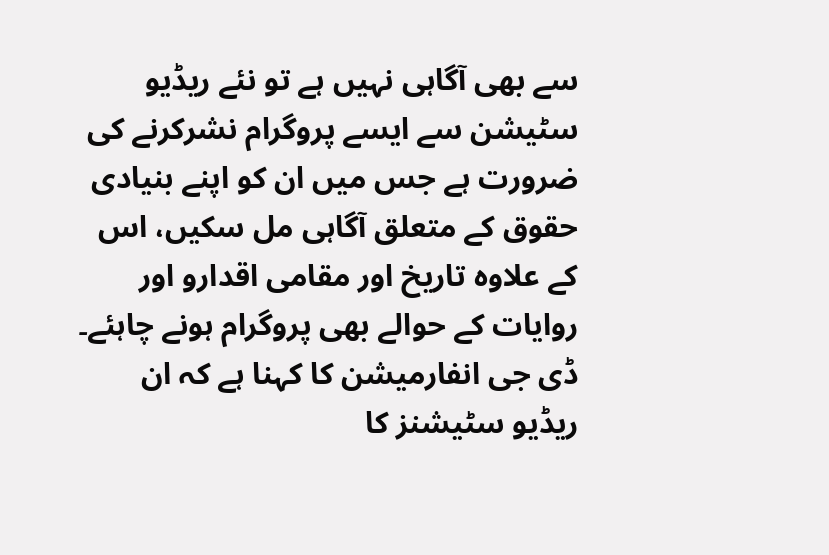سے بھی آگاہی نہیں ہے تو نئے ریڈیو سٹیشن سے ایسے پروگرام نشرکرنے کی ضرورت ہے جس میں ان کو اپنے بنیادی حقوق کے متعلق آگاہی مل سکیں، اس کے علاوہ تاریخ اور مقامی اقدارو اور روایات کے حوالے بھی پروگرام ہونے چاہئے۔
ڈی جی انفارمیشن کا کہنا ہے کہ ان ریڈیو سٹیشنز کا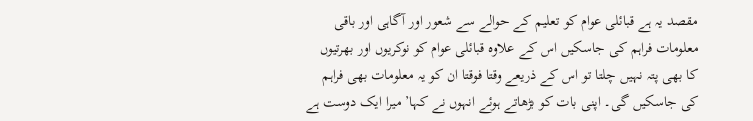مقصد یہ ہے قبائلی عوام کو تعلیم کے حوالے سے شعور اور آگاہی اور باقی معلومات فراہم کی جاسکیں اس کے علاوہ قبائلی عوام کو نوکریوں اور بھرتیوں کا بھی پتہ نہیں چلتا تو اس کے ذریعے وقتا فوقتا ان کو یہ معلومات بھی فراہم کی جاسکیں گی۔ اپنی بات کو بڑھاتے ہوئے انہوں نے کہا’ میرا ایک دوست ہے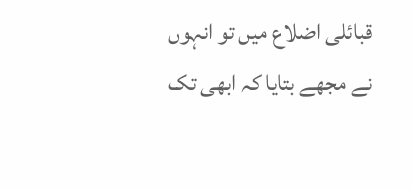قبائلی اضلاع میں تو انہوں نے مجھے بتایا کہ ابھی تک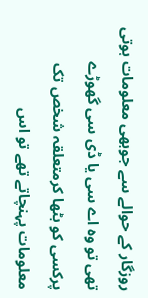روزگار کے حوالے سے جوبھی معلومات ہوتی تھی تو وہ اے سی یا ڈی سی گھوڑے پرکسی کو بٹھا کرمتعلقہ شخص تک معلومات پہنچاتے تھے تو اس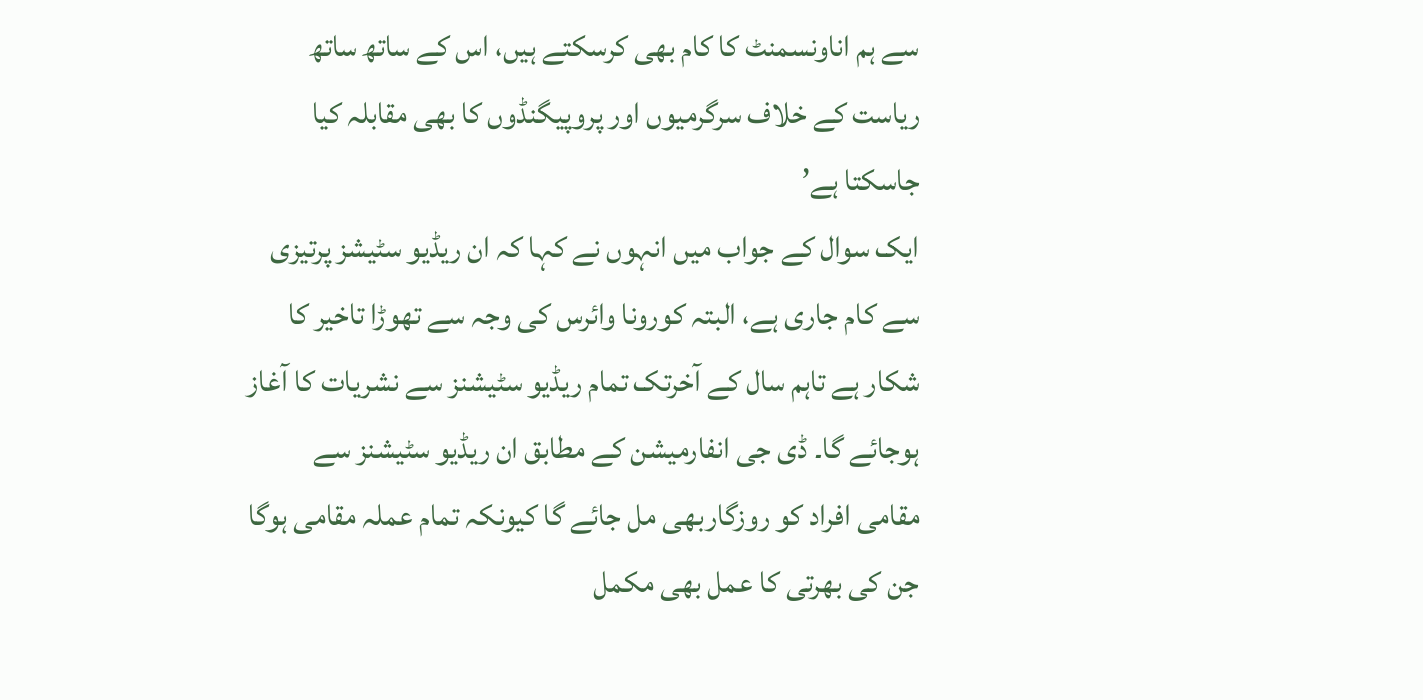سے ہم اناونسمنٹ کا کام بھی کرسکتے ہیں، اس کے ساتھ ساتھ ریاست کے خلاف سرگرمیوں اور پروپیگنڈوں کا بھی مقابلہ کیا جاسکتا ہے’
ایک سوال کے جواب میں انہوں نے کہا کہ ان ریڈیو سٹیشز پرتیزی سے کام جاری ہے، البتہ کورونا وائرس کی وجہ سے تھوڑا تاخیر کا شکار ہے تاہم سال کے آخرتک تمام ریڈیو سٹیشنز سے نشریات کا آغاز ہوجائے گا۔ ڈی جی انفارمیشن کے مطابق ان ریڈیو سٹیشنز سے مقامی افراد کو روزگاربھی مل جائے گا کیونکہ تمام عملہ مقامی ہوگا جن کی بھرتی کا عمل بھی مکمل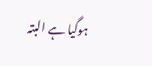ہوگیا ہے البتہ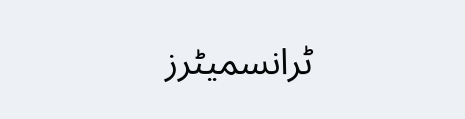ٹرانسمیٹرز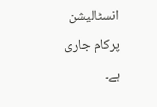انسٹالیشن پرکام جاری ہے۔